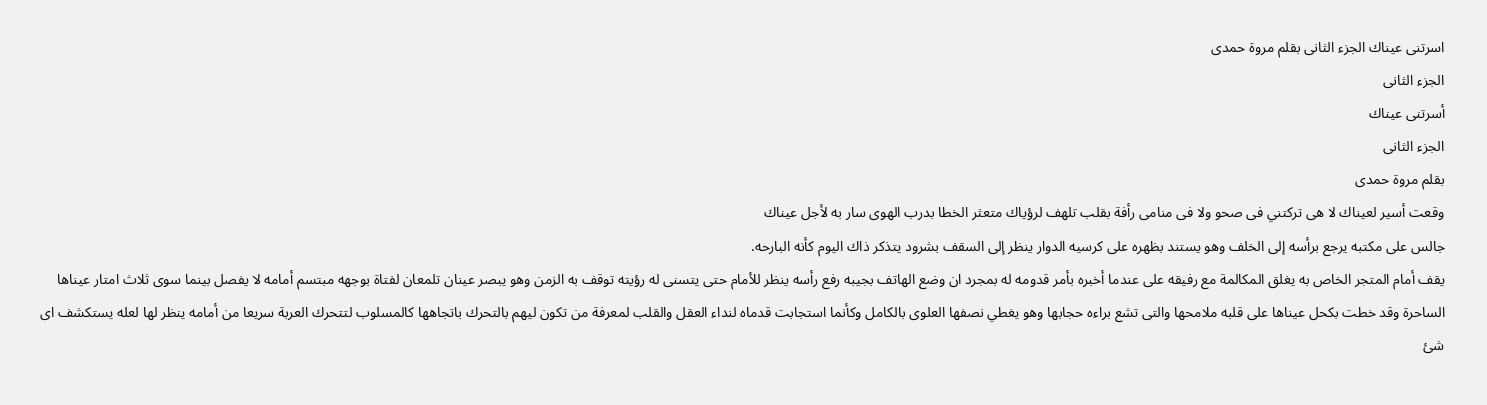اسرتنى عيناك الجزء الثانى بقلم مروة حمدى
الجزء الثانى
أسرتنى عيناك
الجزء الثانى
بقلم مروة حمدى
وقعت أسير لعيناك لا هى تركتني فى صحو ولا فى منامى رأفة بقلب تلهف لرؤياك متعثر الخطا بدرب الهوى سار به لأجل عيناك
جالس على مكتبه يرجع برأسه إلى الخلف وهو يستند بظهره على كرسيه الدوار ينظر إلى السقف بشرود يتذكر ذاك اليوم كأنه البارحه.
يقف أمام المتجر الخاص به يغلق المكالمة مع رفيقه على عندما أخبره بأمر قدومه له بمجرد ان وضع الهاتف بجيبه رفع رأسه ينظر للأمام حتى يتسنى له رؤيته توقف به الزمن وهو يبصر عينان تلمعان لفتاة بوجهه مبتسم أمامه لا يفصل بينما سوى ثلاث امتار عيناها الساحرة وقد خطت بكحل عيناها على قلبه ملامحها والتى تشع براءه حجابها وهو يغطي نصفها العلوى بالكامل وكأنما استجابت قدماه لنداء العقل والقلب لمعرفة من تكون ليهم بالتحرك باتجاهها كالمسلوب لتتحرك العربة سريعا من أمامه ينظر لها لعله يستكشف اى شئ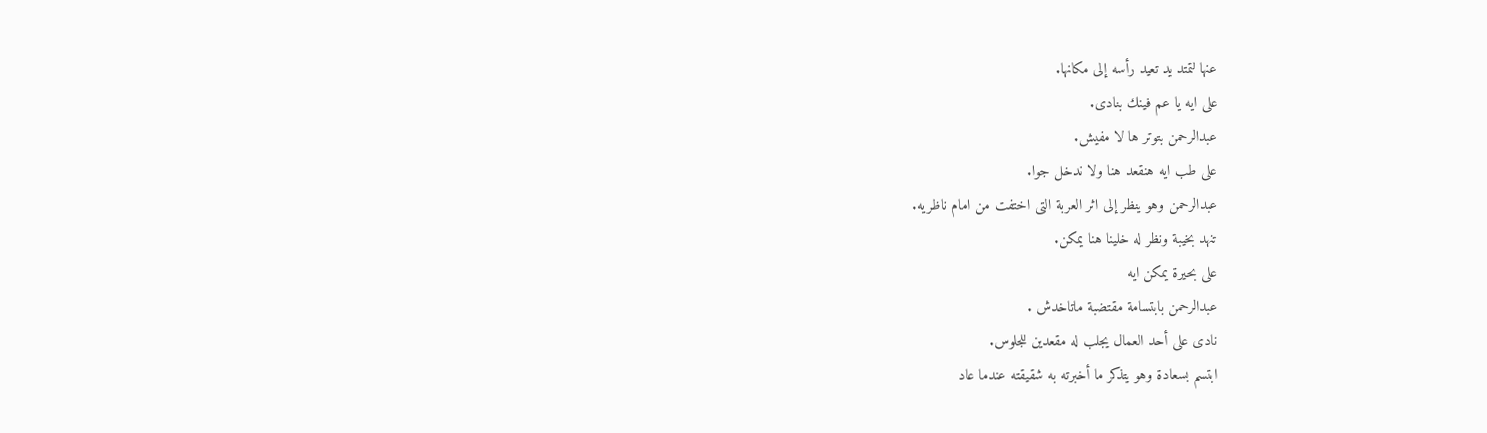عنها لتمتد يد تعيد رأسه إلى مكانها.
على ايه يا عم فينك بنادى.
عبدالرحمن بتوتر ها لا مفيش.
على طب ايه هنقعد هنا ولا ندخل جوا.
عبدالرحمن وهو ينظر إلى اثر العربة التى اختفت من امام ناظريه.
تنهد بخيبة ونظر له خلينا هنا يمكن.
على بحيرة يمكن ايه
عبدالرحمن بابتسامة مقتضبة ماتاخدش .
نادى على أحد العمال يجلب له مقعدين للجلوس.
ابتسم بسعادة وهو يتذكر ما أخبرته به شقيقته عندما عاد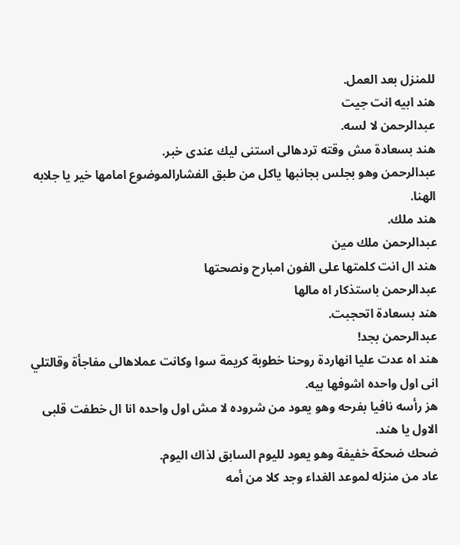للمنزل بعد العمل.
هند ابيه انت جيت
عبدالرحمن لا لسه.
هند بسعادة مش وقته تردهالى استنى ليك عندى خبر.
عبدالرحمن وهو بجلس بجانبها ياكل من طبق الفشارالموضوع امامها خير يا جلابه الهنا.
هند ملك.
عبدالرحمن ملك مين
هند ال انت كلمتها على الفون امبارح ونصحتها
عبدالرحمن باستذكار اه مالها
هند بسعادة اتحجبت.
عبدالرحمن بجد!
هند اه عدت عليا انهاردة روحنا خطوبة كريمة سوا وكانت عملاهالى مفاجأة وقالتلي انى اول واحده اشوفها بيه.
هز رأسه نافيا بفرحه وهو يعود من شروده لا مش اول واحده انا ال خطفت قلبى الاول يا هند.
ضحك ضحكة خفيفة وهو يعود لليوم السابق لذاك اليوم.
عاد من منزله لموعد الغداء وجد كلا من أمه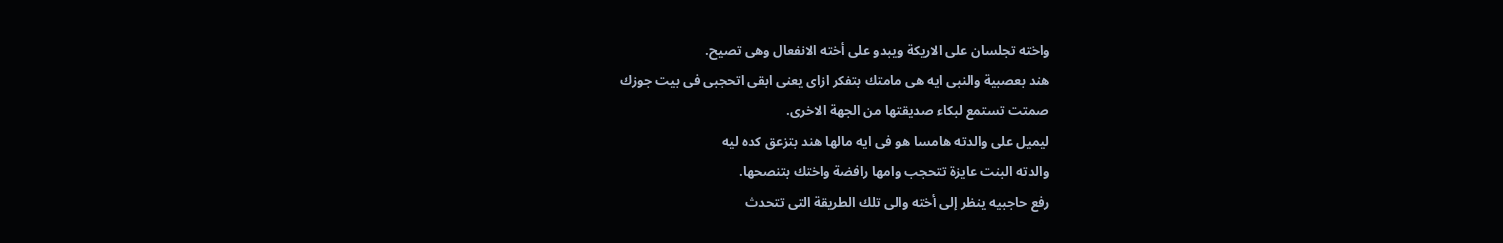واخته تجلسان على الاريكة ويبدو على أخته الانفعال وهى تصيح.
هند بعصبية والنبى ايه هى مامتك بتفكر ازاى يعنى ابقى اتحجبى فى بيت جوزك
صمتت تستمع لبكاء صديقتها من الجهة الاخرى.
ليميل على والدته هامسا هو فى ايه مالها هند بتزعق كده ليه
والدته البنت عايزة تتحجب وامها رافضة واختك بتنصحها.
رفع حاجبيه ينظر إلى أخته والى تلك الطريقة التى تتحدث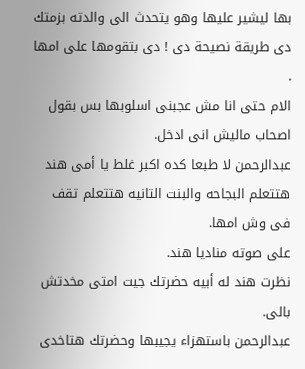بها ليشير عليها وهو يتحدث الى والدته بزمتك دى طريقة نصيحة دى ! دى بتقومها على امها .
الام حتى انا مش عجبنى اسلوبها بس بقول اصحاب ماليش انى ادخل.
عبدالرحمن لا طبعا كده اكبر غلط يا أمى هند هتتعلم البجاحه والبنت التانيه هتتعلم تقف فى وش امها.
على صوته مناديا هند.
نظرت هند له أبيه حضرتك جيت امتى مخدتش بالى.
عبدالرحمن باستهزاء يجيبها وحضرتك هتاخدى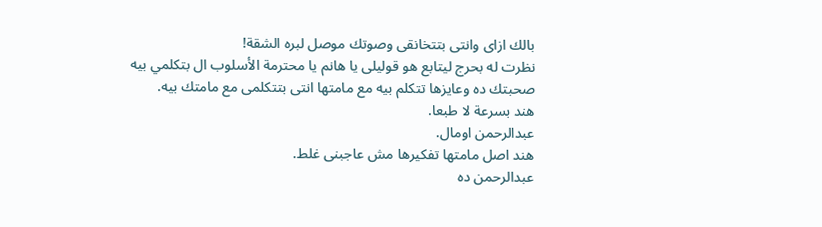بالك ازاى وانتى بتتخانقى وصوتك موصل لبره الشقة!
نظرت له بحرج ليتابع هو قوليلى يا هانم يا محترمة الأسلوب ال بتكلمي بيه صحبتك ده وعايزها تتكلم بيه مع مامتها انتى بتتكلمى مع مامتك بيه.
هند بسرعة لا طبعا.
عبدالرحمن اومال.
هند اصل مامتها تفكيرها مش عاجبنى غلط.
عبدالرحمن ده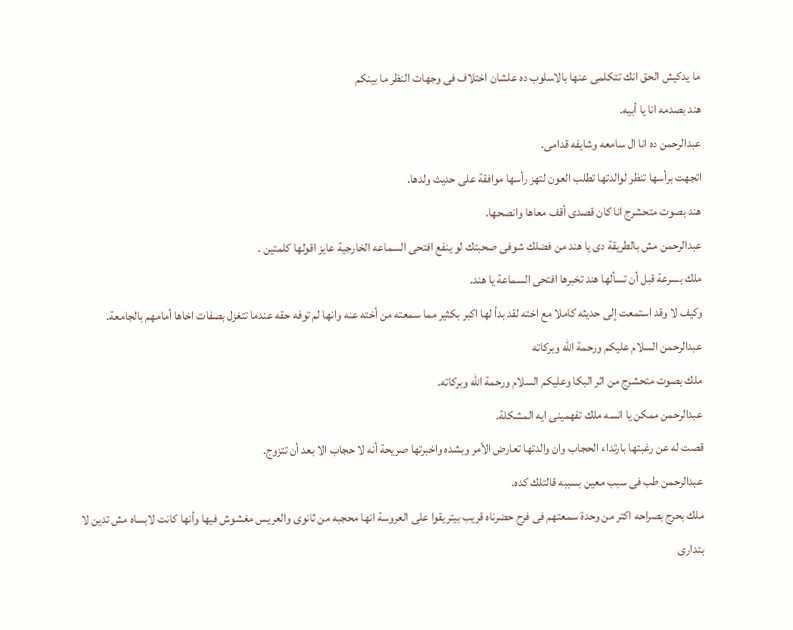ما يدكيش الحق انك تتكلمى عنها بالاسلوب ده علشان اختلاف فى وجهات النظر ما بينكم
هند بصدمه انا يا أبيه.
عبدالرحمن ده انا ال سامعه وشايفه قدامى.
اتجهت برأسها تنظر لوالدتها تطلب العون لتهز رأسها موافقة على حديث ولدها.
هند بصوت متحشرج انا كان قصدى أقف معاها وانصحها.
عبدالرحمن مش بالطريقة دى يا هند من فضلك شوفى صحبتك لو ينفع افتحى السماعه الخارجية عايز اقولها كلمتين .
ملك بسرعة قبل أن تسألها هند تخبرها افتحى السماعة يا هند.
وكيف لا وقد استمعت إلى حديثه كاملا مع اخته لقد بدأ لها اكبر بكثير مما سمعته من أخته عنه وانها لم توفه حقه عندما تتغزل بصفات اخاها أمامهم بالجامعة.
عبدالرحمن السلام عليكم ورحمة الله وبركاته
ملك بصوت متحشرج من اثر البكا وعليكم السلام ورحمة الله وبركاته.
عبدالرحمن ممكن يا انسه ملك تفهمينى ايه المشكلة.
قصت له عن رغبتها بارتداء الحجاب وان والدتها تعارض الأمر وبشده واخبرتها صريحة أنه لا حجاب الا بعد أن تتزوج.
عبدالرحمن طب فى سبب معين بسببه قالتلك كده.
ملك بحرج بصراحه اكتر من وحدة سمعتهم فى فرح حضرناه قريب بيتريقوا على العروسة انها محجبه من ثانوى والعريس مغشوش فيها وأنها كانت لابساه مش تدين لا بتدارى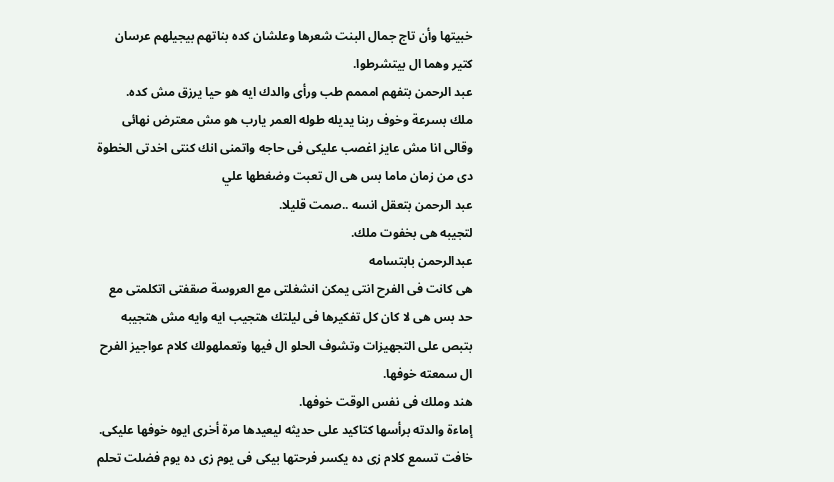خبيتها وأن تاج جمال البنت شعرها وعلشان كده بناتهم بيجيلهم عرسان كتير وهما ال بيتشرطوا.
عبد الرحمن بتفهم امممم طب ورأى والدك ايه هو حيا يرزق مش كده.
ملك بسرعة وخوف ربنا يديله طوله العمر يارب هو مش معترض نهائى وقالى انا مش عايز اغصب عليكى فى حاجه واتمنى انك كنتى اخدتى الخطوة دى من زمان ماما بس هى ال تعبت وضغطها علي
عبد الرحمن بتعقل انسه ..صمت قليلا.
لتجيبه هى بخفوت ملك.
عبدالرحمن بابتسامه
هى كانت فى الفرح انتى يمكن انشغلتى مع العروسة صقفتى اتكلمتى مع حد بس هى لا كان كل تفكيرها فى ليلتك هتجيب ايه وايه مش هتجيبه بتبص على التجهيزات وتشوف الحلو ال فيها وتعملهولك كلام عواجيز الفرح ال سمعته خوفها.
هند وملك فى نفس الوقت خوفها.
إماءة والدته برأسها كتاكيد على حديثه ليعيدها مرة أخرى ايوه خوفها عليكى.
خافت تسمع كلام زى ده يكسر فرحتها بيكى فى يوم زى ده يوم فضلت تحلم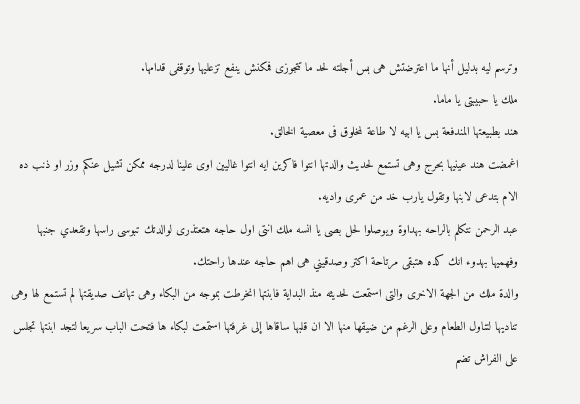وترسم ليه بدليل أنها ما اعترضتش هى بس أجلته لحد ما تتجوزى فمكنش ينفع تزعليها وتوقفى قدامها.
ملك يا حبيبتى يا ماما.
هند بطبيعتها المندفعة بس يا ابيه لا طاعة لمخلوق فى معصية الخالق.
اغمضت هند عينيها بحرج وهى تستمع لحديث والدتها انتوا فاكرين ايه انتوا غاليين اوى علينا لدرجه ممكن تشيل عنكم وزر او ذنب ده الام بتدعى لابنها وتقول يارب خد من عمرى واديه.
عبد الرحمن نتكلم بالراحه بهداوة ويوصلوا لحل بصى يا انسه ملك انتى اول حاجه هتعتذرى لوالدتك تبوسى راسها وتقعدي جنبها وفهميها بهدوء انك كده هتبقى مرتاحة اكتر وصدقيني هى اهم حاجه عندها راحتك.
والدة ملك من الجهة الاخرى والتى استمعت لحديثه منذ البداية فابنتها انخرطت بموجه من البكاء وهى تهاتف صديقتها لم تستمع لها وهى تناديها لتناول الطعام وعلى الرغم من ضيقها منها الا ان قلبها ساقاها إلى غرفتها استمعت لبكاء ها فتحت الباب سريعا لتجد ابنتها تجلس على الفراش تضم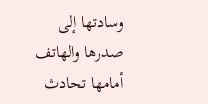وسادتها إلى صدرها والهاتف أمامها تحادث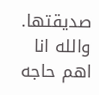صديقتها.
والله انا اهم حاجه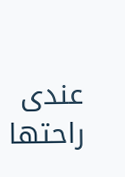عندى راحتها